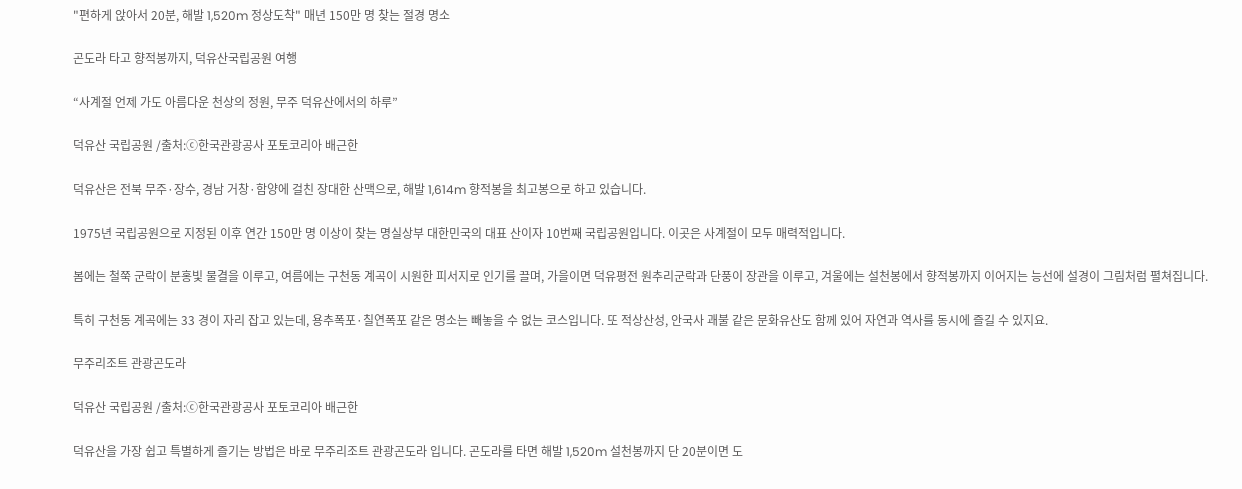"편하게 앉아서 20분, 해발 1,520m 정상도착" 매년 150만 명 찾는 절경 명소

곤도라 타고 향적봉까지, 덕유산국립공원 여행

“사계절 언제 가도 아름다운 천상의 정원, 무주 덕유산에서의 하루”

덕유산 국립공원 /출처:ⓒ한국관광공사 포토코리아 배근한

덕유산은 전북 무주·장수, 경남 거창·함양에 걸친 장대한 산맥으로, 해발 1,614m 향적봉을 최고봉으로 하고 있습니다.

1975년 국립공원으로 지정된 이후 연간 150만 명 이상이 찾는 명실상부 대한민국의 대표 산이자 10번째 국립공원입니다. 이곳은 사계절이 모두 매력적입니다.

봄에는 철쭉 군락이 분홍빛 물결을 이루고, 여름에는 구천동 계곡이 시원한 피서지로 인기를 끌며, 가을이면 덕유평전 원추리군락과 단풍이 장관을 이루고, 겨울에는 설천봉에서 향적봉까지 이어지는 능선에 설경이 그림처럼 펼쳐집니다.

특히 구천동 계곡에는 33 경이 자리 잡고 있는데, 용추폭포·칠연폭포 같은 명소는 빼놓을 수 없는 코스입니다. 또 적상산성, 안국사 괘불 같은 문화유산도 함께 있어 자연과 역사를 동시에 즐길 수 있지요.

무주리조트 관광곤도라

덕유산 국립공원 /출처:ⓒ한국관광공사 포토코리아 배근한

덕유산을 가장 쉽고 특별하게 즐기는 방법은 바로 무주리조트 관광곤도라 입니다. 곤도라를 타면 해발 1,520m 설천봉까지 단 20분이면 도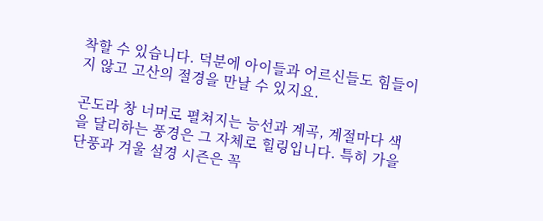착할 수 있습니다. 덕분에 아이들과 어르신들도 힘들이지 않고 고산의 절경을 만날 수 있지요.

곤도라 창 너머로 펼쳐지는 능선과 계곡, 계절마다 색을 달리하는 풍경은 그 자체로 힐링입니다. 특히 가을 단풍과 겨울 설경 시즌은 꼭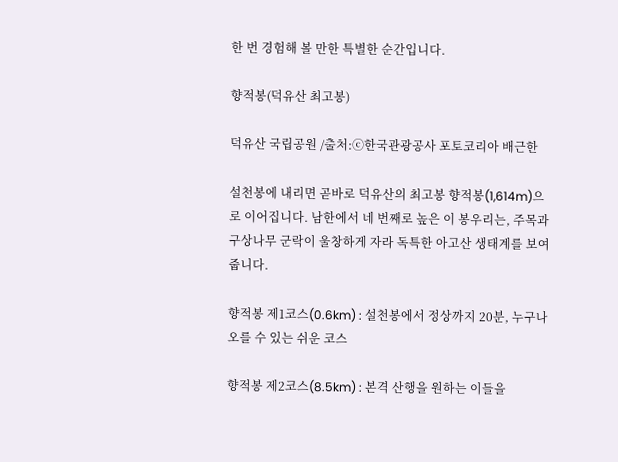한 번 경험해 볼 만한 특별한 순간입니다.

향적봉(덕유산 최고봉)

덕유산 국립공원 /출처:ⓒ한국관광공사 포토코리아 배근한

설천봉에 내리면 곧바로 덕유산의 최고봉 향적봉(1,614m)으로 이어집니다. 남한에서 네 번째로 높은 이 봉우리는, 주목과 구상나무 군락이 울창하게 자라 독특한 아고산 생태계를 보여줍니다.

향적봉 제1코스(0.6km) : 설천봉에서 정상까지 20분, 누구나 오를 수 있는 쉬운 코스

향적봉 제2코스(8.5km) : 본격 산행을 원하는 이들을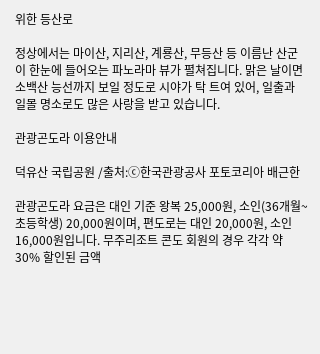위한 등산로

정상에서는 마이산, 지리산, 계룡산, 무등산 등 이름난 산군이 한눈에 들어오는 파노라마 뷰가 펼쳐집니다. 맑은 날이면 소백산 능선까지 보일 정도로 시야가 탁 트여 있어, 일출과 일몰 명소로도 많은 사랑을 받고 있습니다.

관광곤도라 이용안내

덕유산 국립공원 /출처:ⓒ한국관광공사 포토코리아 배근한

관광곤도라 요금은 대인 기준 왕복 25,000원, 소인(36개월~초등학생) 20,000원이며, 편도로는 대인 20,000원, 소인 16,000원입니다. 무주리조트 콘도 회원의 경우 각각 약 30% 할인된 금액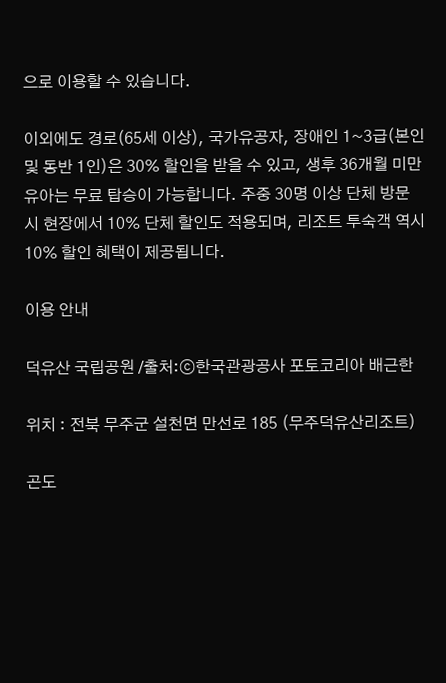으로 이용할 수 있습니다.

이외에도 경로(65세 이상), 국가유공자, 장애인 1~3급(본인 및 동반 1인)은 30% 할인을 받을 수 있고, 생후 36개월 미만 유아는 무료 탑승이 가능합니다. 주중 30명 이상 단체 방문 시 현장에서 10% 단체 할인도 적용되며, 리조트 투숙객 역시 10% 할인 혜택이 제공됩니다.

이용 안내

덕유산 국립공원 /출처:ⓒ한국관광공사 포토코리아 배근한

위치 : 전북 무주군 설천면 만선로 185 (무주덕유산리조트)

곤도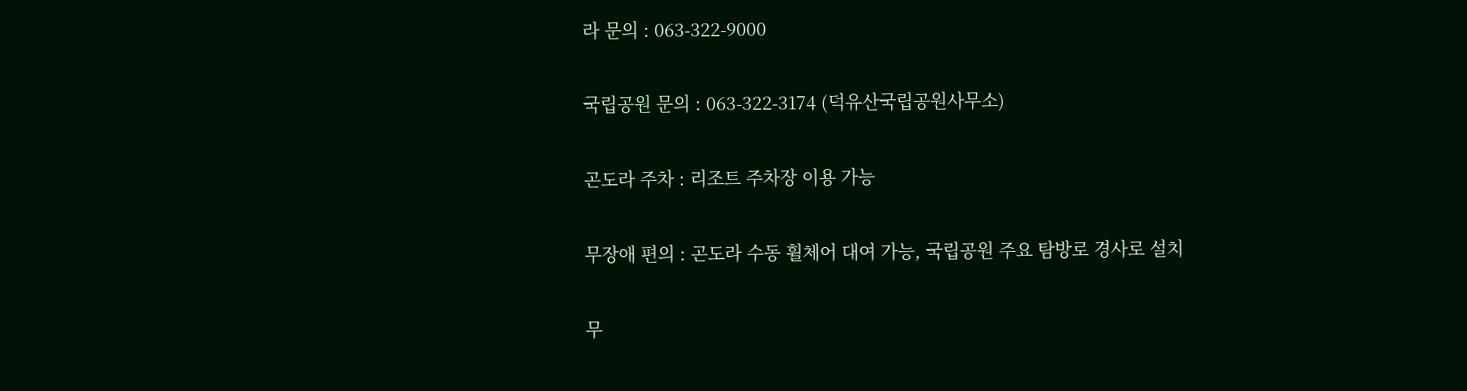라 문의 : 063-322-9000

국립공원 문의 : 063-322-3174 (덕유산국립공원사무소)

곤도라 주차 : 리조트 주차장 이용 가능

무장애 편의 : 곤도라 수동 휠체어 대여 가능, 국립공원 주요 탐방로 경사로 설치

무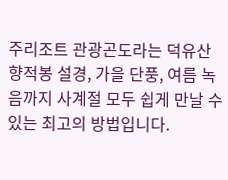주리조트 관광곤도라는 덕유산 향적봉 설경, 가을 단풍, 여름 녹음까지 사계절 모두 쉽게 만날 수 있는 최고의 방법입니다.